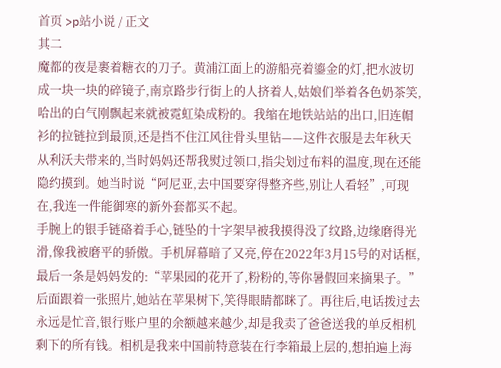首页 >p站小说 / 正文
其二
魔都的夜是裹着糖衣的刀子。黄浦江面上的游船亮着鎏金的灯,把水波切成一块一块的碎镜子,南京路步行街上的人挤着人,姑娘们举着各色奶茶笑,哈出的白气刚飘起来就被霓虹染成粉的。我缩在地铁站站的出口,旧连帽衫的拉链拉到最顶,还是挡不住江风往骨头里钻——这件衣服是去年秋天从利沃夫带来的,当时妈妈还帮我熨过领口,指尖划过布料的温度,现在还能隐约摸到。她当时说“阿尼亚,去中国要穿得整齐些,别让人看轻”,可现在,我连一件能御寒的新外套都买不起。
手腕上的银手链硌着手心,链坠的十字架早被我摸得没了纹路,边缘磨得光滑,像我被磨平的骄傲。手机屏幕暗了又亮,停在2022年3月15号的对话框,最后一条是妈妈发的:“苹果园的花开了,粉粉的,等你暑假回来摘果子。”后面跟着一张照片,她站在苹果树下,笑得眼睛都眯了。再往后,电话拨过去永远是忙音,银行账户里的余额越来越少,却是我卖了爸爸送我的单反相机剩下的所有钱。相机是我来中国前特意装在行李箱最上层的,想拍遍上海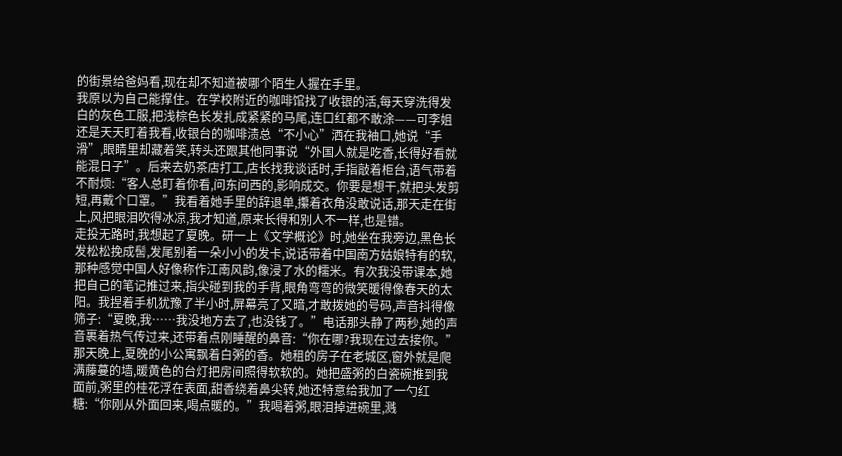的街景给爸妈看,现在却不知道被哪个陌生人握在手里。
我原以为自己能撑住。在学校附近的咖啡馆找了收银的活,每天穿洗得发白的灰色工服,把浅棕色长发扎成紧紧的马尾,连口红都不敢涂——可李姐还是天天盯着我看,收银台的咖啡渍总“不小心”洒在我袖口,她说“手滑”,眼睛里却藏着笑,转头还跟其他同事说“外国人就是吃香,长得好看就能混日子”。后来去奶茶店打工,店长找我谈话时,手指敲着柜台,语气带着不耐烦:“客人总盯着你看,问东问西的,影响成交。你要是想干,就把头发剪短,再戴个口罩。”我看着她手里的辞退单,攥着衣角没敢说话,那天走在街上,风把眼泪吹得冰凉,我才知道,原来长得和别人不一样,也是错。
走投无路时,我想起了夏晚。研一上《文学概论》时,她坐在我旁边,黑色长发松松挽成髻,发尾别着一朵小小的发卡,说话带着中国南方姑娘特有的软,那种感觉中国人好像称作江南风韵,像浸了水的糯米。有次我没带课本,她把自己的笔记推过来,指尖碰到我的手背,眼角弯弯的微笑暖得像春天的太阳。我捏着手机犹豫了半小时,屏幕亮了又暗,才敢拨她的号码,声音抖得像筛子:“夏晚,我……我没地方去了,也没钱了。”电话那头静了两秒,她的声音裹着热气传过来,还带着点刚睡醒的鼻音:“你在哪?我现在过去接你。”
那天晚上,夏晚的小公寓飘着白粥的香。她租的房子在老城区,窗外就是爬满藤蔓的墙,暖黄色的台灯把房间照得软软的。她把盛粥的白瓷碗推到我面前,粥里的桂花浮在表面,甜香绕着鼻尖转,她还特意给我加了一勺红糖:“你刚从外面回来,喝点暖的。”我喝着粥,眼泪掉进碗里,溅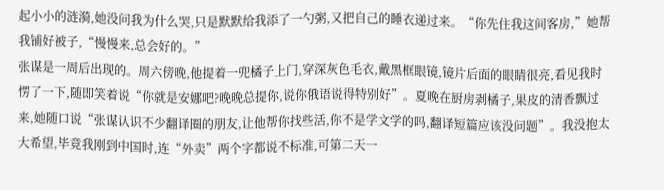起小小的涟漪,她没问我为什么哭,只是默默给我添了一勺粥,又把自己的睡衣递过来。“你先住我这间客房,”她帮我铺好被子,“慢慢来,总会好的。”
张谋是一周后出现的。周六傍晚,他提着一兜橘子上门,穿深灰色毛衣,戴黑框眼镜,镜片后面的眼睛很亮,看见我时愣了一下,随即笑着说“你就是安娜吧?晚晚总提你,说你俄语说得特别好”。夏晚在厨房剥橘子,果皮的清香飘过来,她随口说“张谋认识不少翻译圈的朋友,让他帮你找些活,你不是学文学的吗,翻译短篇应该没问题”。我没抱太大希望,毕竟我刚到中国时,连“外卖”两个字都说不标准,可第二天一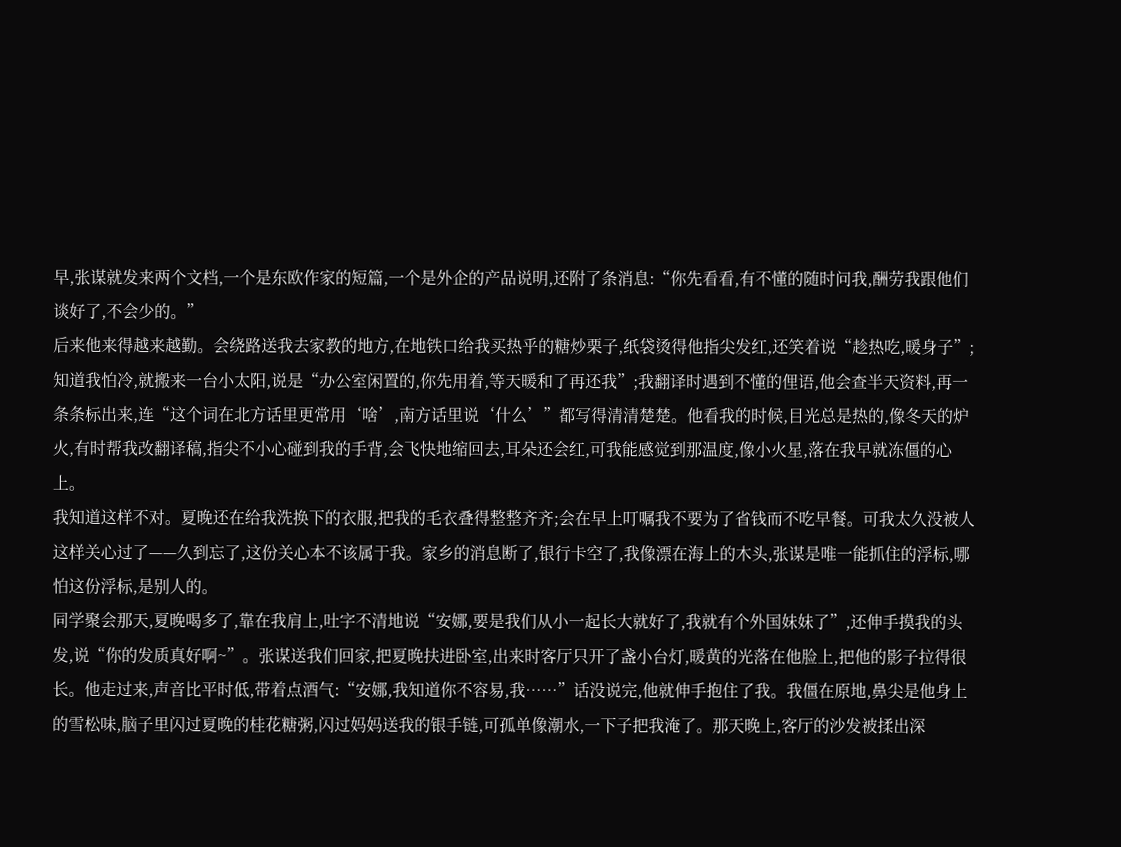早,张谋就发来两个文档,一个是东欧作家的短篇,一个是外企的产品说明,还附了条消息:“你先看看,有不懂的随时问我,酬劳我跟他们谈好了,不会少的。”
后来他来得越来越勤。会绕路送我去家教的地方,在地铁口给我买热乎的糖炒栗子,纸袋烫得他指尖发红,还笑着说“趁热吃,暖身子”;知道我怕冷,就搬来一台小太阳,说是“办公室闲置的,你先用着,等天暖和了再还我”;我翻译时遇到不懂的俚语,他会查半天资料,再一条条标出来,连“这个词在北方话里更常用‘啥’,南方话里说‘什么’”都写得清清楚楚。他看我的时候,目光总是热的,像冬天的炉火,有时帮我改翻译稿,指尖不小心碰到我的手背,会飞快地缩回去,耳朵还会红,可我能感觉到那温度,像小火星,落在我早就冻僵的心上。
我知道这样不对。夏晚还在给我洗换下的衣服,把我的毛衣叠得整整齐齐;会在早上叮嘱我不要为了省钱而不吃早餐。可我太久没被人这样关心过了——久到忘了,这份关心本不该属于我。家乡的消息断了,银行卡空了,我像漂在海上的木头,张谋是唯一能抓住的浮标,哪怕这份浮标,是别人的。
同学聚会那天,夏晚喝多了,靠在我肩上,吐字不清地说“安娜,要是我们从小一起长大就好了,我就有个外国妹妹了”,还伸手摸我的头发,说“你的发质真好啊~”。张谋送我们回家,把夏晚扶进卧室,出来时客厅只开了盏小台灯,暖黄的光落在他脸上,把他的影子拉得很长。他走过来,声音比平时低,带着点酒气:“安娜,我知道你不容易,我……”话没说完,他就伸手抱住了我。我僵在原地,鼻尖是他身上的雪松味,脑子里闪过夏晚的桂花糖粥,闪过妈妈送我的银手链,可孤单像潮水,一下子把我淹了。那天晚上,客厅的沙发被揉出深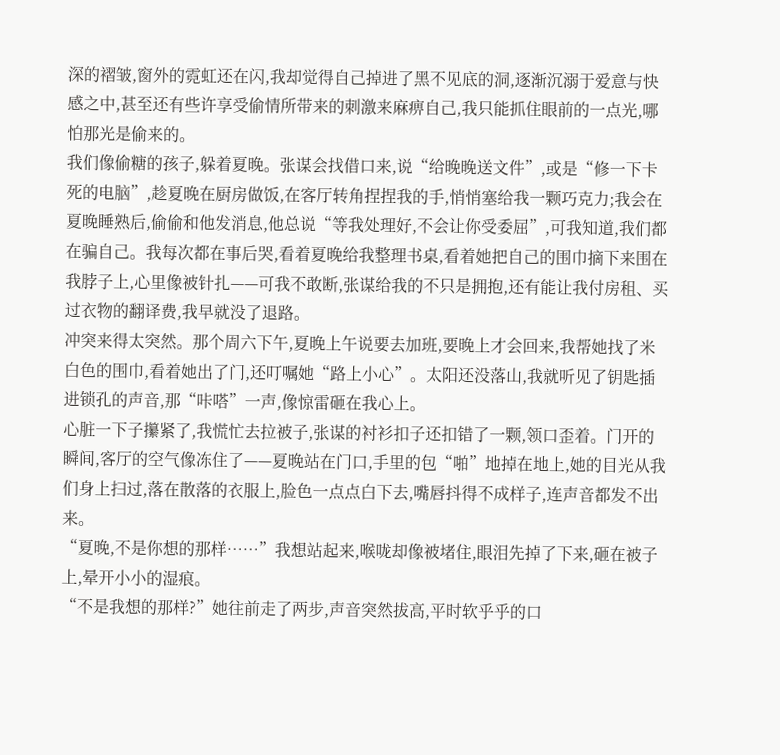深的褶皱,窗外的霓虹还在闪,我却觉得自己掉进了黑不见底的洞,逐渐沉溺于爱意与快感之中,甚至还有些许享受偷情所带来的刺激来麻痹自己,我只能抓住眼前的一点光,哪怕那光是偷来的。
我们像偷糖的孩子,躲着夏晚。张谋会找借口来,说“给晚晚送文件”,或是“修一下卡死的电脑”,趁夏晚在厨房做饭,在客厅转角捏捏我的手,悄悄塞给我一颗巧克力;我会在夏晚睡熟后,偷偷和他发消息,他总说“等我处理好,不会让你受委屈”,可我知道,我们都在骗自己。我每次都在事后哭,看着夏晚给我整理书桌,看着她把自己的围巾摘下来围在我脖子上,心里像被针扎——可我不敢断,张谋给我的不只是拥抱,还有能让我付房租、买过衣物的翻译费,我早就没了退路。
冲突来得太突然。那个周六下午,夏晚上午说要去加班,要晚上才会回来,我帮她找了米白色的围巾,看着她出了门,还叮嘱她“路上小心”。太阳还没落山,我就听见了钥匙插进锁孔的声音,那“咔嗒”一声,像惊雷砸在我心上。
心脏一下子攥紧了,我慌忙去拉被子,张谋的衬衫扣子还扣错了一颗,领口歪着。门开的瞬间,客厅的空气像冻住了——夏晚站在门口,手里的包“啪”地掉在地上,她的目光从我们身上扫过,落在散落的衣服上,脸色一点点白下去,嘴唇抖得不成样子,连声音都发不出来。
“夏晚,不是你想的那样……”我想站起来,喉咙却像被堵住,眼泪先掉了下来,砸在被子上,晕开小小的湿痕。
“不是我想的那样?”她往前走了两步,声音突然拔高,平时软乎乎的口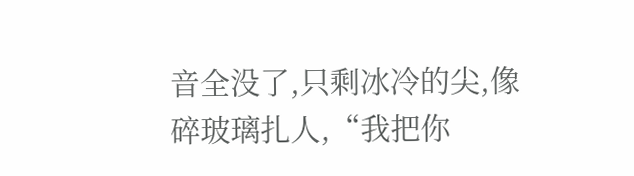音全没了,只剩冰冷的尖,像碎玻璃扎人,“我把你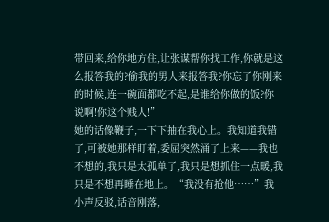带回来,给你地方住,让张谋帮你找工作,你就是这么报答我的?偷我的男人来报答我?你忘了你刚来的时候,连一碗面都吃不起,是谁给你做的饭?你说啊!你这个贱人!”
她的话像鞭子,一下下抽在我心上。我知道我错了,可被她那样盯着,委屈突然涌了上来——我也不想的,我只是太孤单了,我只是想抓住一点暖,我只是不想再睡在地上。“我没有抢他……”我小声反驳,话音刚落,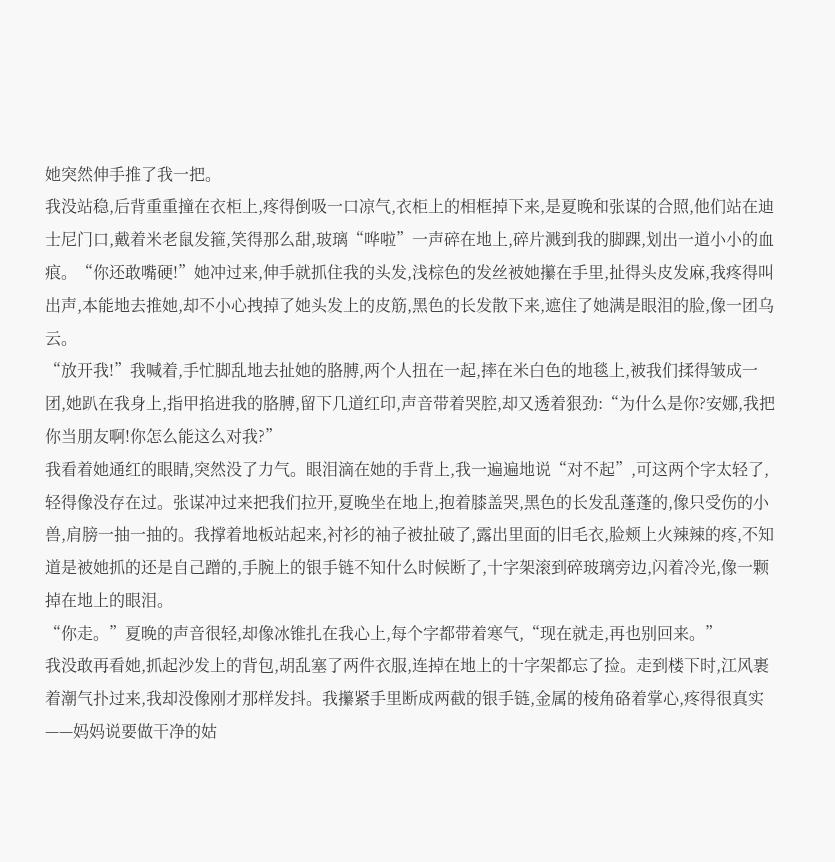她突然伸手推了我一把。
我没站稳,后背重重撞在衣柜上,疼得倒吸一口凉气,衣柜上的相框掉下来,是夏晚和张谋的合照,他们站在迪士尼门口,戴着米老鼠发箍,笑得那么甜,玻璃“哗啦”一声碎在地上,碎片溅到我的脚踝,划出一道小小的血痕。“你还敢嘴硬!”她冲过来,伸手就抓住我的头发,浅棕色的发丝被她攥在手里,扯得头皮发麻,我疼得叫出声,本能地去推她,却不小心拽掉了她头发上的皮筋,黑色的长发散下来,遮住了她满是眼泪的脸,像一团乌云。
“放开我!”我喊着,手忙脚乱地去扯她的胳膊,两个人扭在一起,摔在米白色的地毯上,被我们揉得皱成一团,她趴在我身上,指甲掐进我的胳膊,留下几道红印,声音带着哭腔,却又透着狠劲:“为什么是你?安娜,我把你当朋友啊!你怎么能这么对我?”
我看着她通红的眼睛,突然没了力气。眼泪滴在她的手背上,我一遍遍地说“对不起”,可这两个字太轻了,轻得像没存在过。张谋冲过来把我们拉开,夏晚坐在地上,抱着膝盖哭,黑色的长发乱蓬蓬的,像只受伤的小兽,肩膀一抽一抽的。我撑着地板站起来,衬衫的袖子被扯破了,露出里面的旧毛衣,脸颊上火辣辣的疼,不知道是被她抓的还是自己蹭的,手腕上的银手链不知什么时候断了,十字架滚到碎玻璃旁边,闪着冷光,像一颗掉在地上的眼泪。
“你走。”夏晚的声音很轻,却像冰锥扎在我心上,每个字都带着寒气,“现在就走,再也别回来。”
我没敢再看她,抓起沙发上的背包,胡乱塞了两件衣服,连掉在地上的十字架都忘了捡。走到楼下时,江风裹着潮气扑过来,我却没像刚才那样发抖。我攥紧手里断成两截的银手链,金属的棱角硌着掌心,疼得很真实——妈妈说要做干净的姑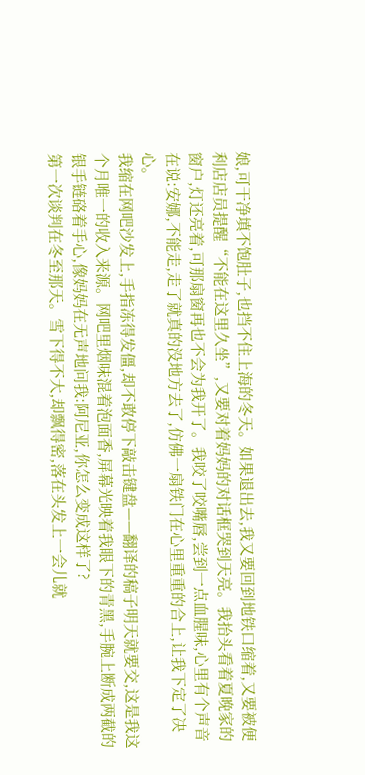娘,可干净填不饱肚子,也挡不住上海的冬天。如果退出去,我又要回到地铁口缩着,又要被便利店店员提醒“不能在这里久坐”,又要对着妈妈的对话框哭到天亮。我抬头看着夏晚家的窗户,灯还亮着,可那扇窗再也不会为我开了。我咬了咬嘴唇,尝到一点血腥味,心里有个声音在说:安娜,不能走,走了就真的没地方去了,仿佛一扇铁门在心里重重的合上,让我下定了决心。
我缩在网吧沙发上,手指冻得发僵,却不敢停下敲击键盘——翻译的稿子明天就要交,这是我这个月唯一的收入来源。网吧里烟味混着泡面香,屏幕光映着我眼下的青黑,手腕上断成两截的银手链硌着手心,像妈妈在无声地问我:阿尼亚,你怎么变成这样了?
第一次谈判在冬至那天。雪下得不大,却飘得密,落在头发上一会儿就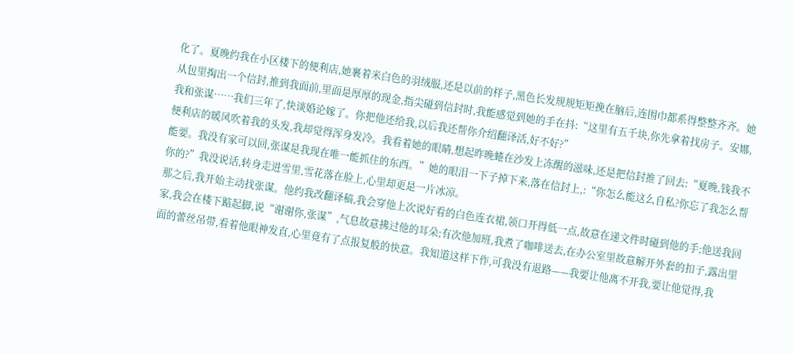化了。夏晚约我在小区楼下的便利店,她裹着米白色的羽绒服,还是以前的样子,黑色长发规规矩矩挽在脑后,连围巾都系得整整齐齐。她从包里掏出一个信封,推到我面前,里面是厚厚的现金,指尖碰到信封时,我能感觉到她的手在抖:“这里有五千块,你先拿着找房子。安娜,我和张谋……我们三年了,快谈婚论嫁了。你把他还给我,以后我还帮你介绍翻译活,好不好?”
便利店的暖风吹着我的头发,我却觉得浑身发冷。我看着她的眼睛,想起昨晚蜷在沙发上冻醒的滋味,还是把信封推了回去:“夏晚,钱我不能要。我没有家可以回,张谋是我现在唯一能抓住的东西。”她的眼泪一下子掉下来,落在信封上,:“你怎么能这么自私?你忘了我怎么帮你的?”我没说话,转身走进雪里,雪花落在脸上,心里却更是一片冰凉。
那之后,我开始主动找张谋。他约我改翻译稿,我会穿他上次说好看的白色连衣裙,领口开得低一点,故意在递文件时碰到他的手;他送我回家,我会在楼下踮起脚,说“谢谢你,张谋”,气息故意拂过他的耳朵;有次他加班,我煮了咖啡送去,在办公室里故意解开外套的扣子,露出里面的蕾丝吊带,看着他眼神发直,心里竟有了点报复般的快意。我知道这样下作,可我没有退路——我要让他离不开我,要让他觉得,我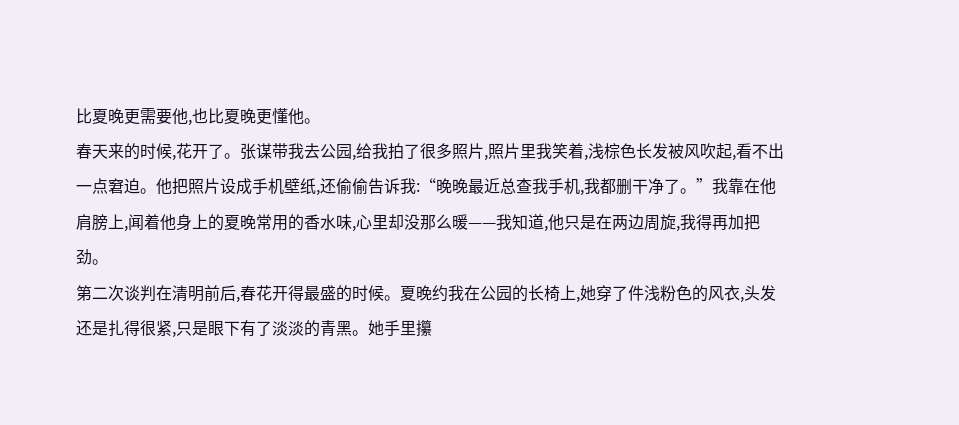比夏晚更需要他,也比夏晚更懂他。
春天来的时候,花开了。张谋带我去公园,给我拍了很多照片,照片里我笑着,浅棕色长发被风吹起,看不出一点窘迫。他把照片设成手机壁纸,还偷偷告诉我:“晚晚最近总查我手机,我都删干净了。”我靠在他肩膀上,闻着他身上的夏晚常用的香水味,心里却没那么暖——我知道,他只是在两边周旋,我得再加把劲。
第二次谈判在清明前后,春花开得最盛的时候。夏晚约我在公园的长椅上,她穿了件浅粉色的风衣,头发还是扎得很紧,只是眼下有了淡淡的青黑。她手里攥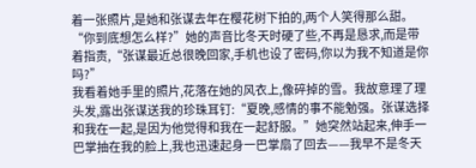着一张照片,是她和张谋去年在樱花树下拍的,两个人笑得那么甜。“你到底想怎么样?”她的声音比冬天时硬了些,不再是恳求,而是带着指责,“张谋最近总很晚回家,手机也设了密码,你以为我不知道是你吗?”
我看着她手里的照片,花落在她的风衣上,像碎掉的雪。我故意理了理头发,露出张谋送我的珍珠耳钉:“夏晚,感情的事不能勉强。张谋选择和我在一起,是因为他觉得和我在一起舒服。”她突然站起来,伸手一巴掌抽在我的脸上,我也迅速起身一巴掌扇了回去——我早不是冬天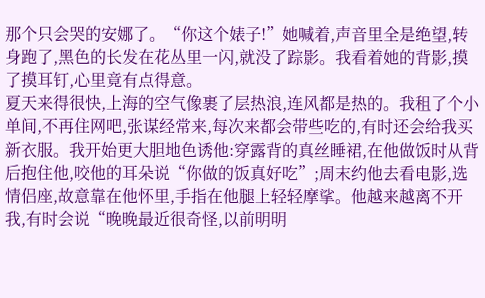那个只会哭的安娜了。“你这个婊子!”她喊着,声音里全是绝望,转身跑了,黑色的长发在花丛里一闪,就没了踪影。我看着她的背影,摸了摸耳钉,心里竟有点得意。
夏天来得很快,上海的空气像裹了层热浪,连风都是热的。我租了个小单间,不再住网吧,张谋经常来,每次来都会带些吃的,有时还会给我买新衣服。我开始更大胆地色诱他:穿露背的真丝睡裙,在他做饭时从背后抱住他,咬他的耳朵说“你做的饭真好吃”;周末约他去看电影,选情侣座,故意靠在他怀里,手指在他腿上轻轻摩挲。他越来越离不开我,有时会说“晚晚最近很奇怪,以前明明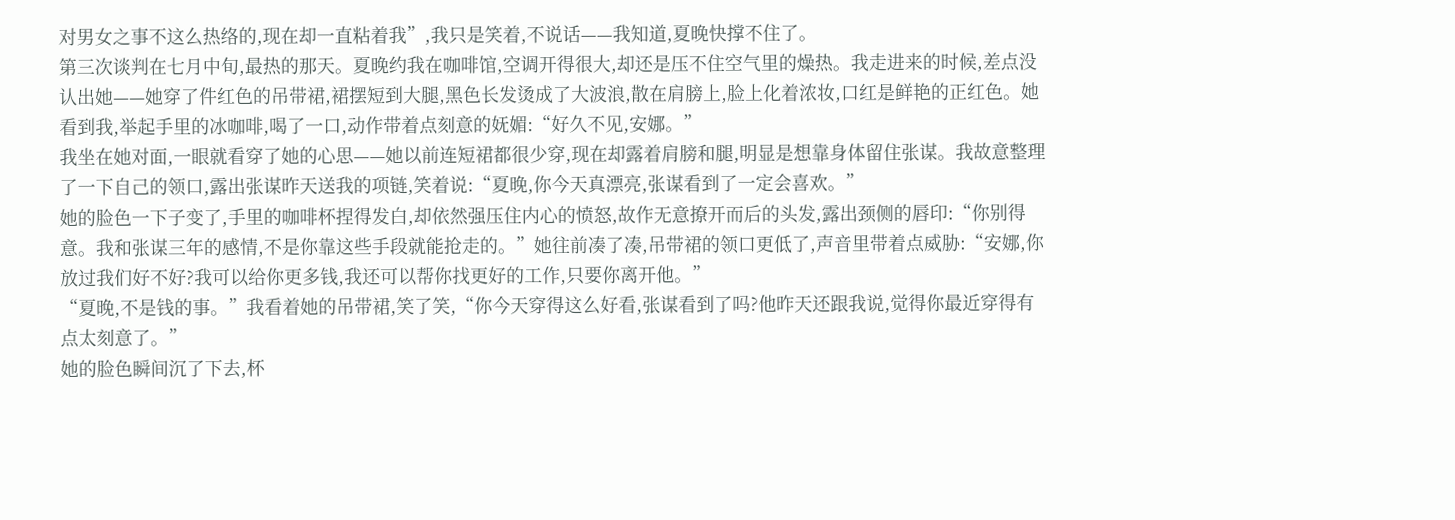对男女之事不这么热络的,现在却一直粘着我”,我只是笑着,不说话——我知道,夏晚快撑不住了。
第三次谈判在七月中旬,最热的那天。夏晚约我在咖啡馆,空调开得很大,却还是压不住空气里的燥热。我走进来的时候,差点没认出她——她穿了件红色的吊带裙,裙摆短到大腿,黑色长发烫成了大波浪,散在肩膀上,脸上化着浓妆,口红是鲜艳的正红色。她看到我,举起手里的冰咖啡,喝了一口,动作带着点刻意的妩媚:“好久不见,安娜。”
我坐在她对面,一眼就看穿了她的心思——她以前连短裙都很少穿,现在却露着肩膀和腿,明显是想靠身体留住张谋。我故意整理了一下自己的领口,露出张谋昨天送我的项链,笑着说:“夏晚,你今天真漂亮,张谋看到了一定会喜欢。”
她的脸色一下子变了,手里的咖啡杯捏得发白,却依然强压住内心的愤怒,故作无意撩开而后的头发,露出颈侧的唇印:“你别得意。我和张谋三年的感情,不是你靠这些手段就能抢走的。”她往前凑了凑,吊带裙的领口更低了,声音里带着点威胁:“安娜,你放过我们好不好?我可以给你更多钱,我还可以帮你找更好的工作,只要你离开他。”
“夏晚,不是钱的事。”我看着她的吊带裙,笑了笑,“你今天穿得这么好看,张谋看到了吗?他昨天还跟我说,觉得你最近穿得有点太刻意了。”
她的脸色瞬间沉了下去,杯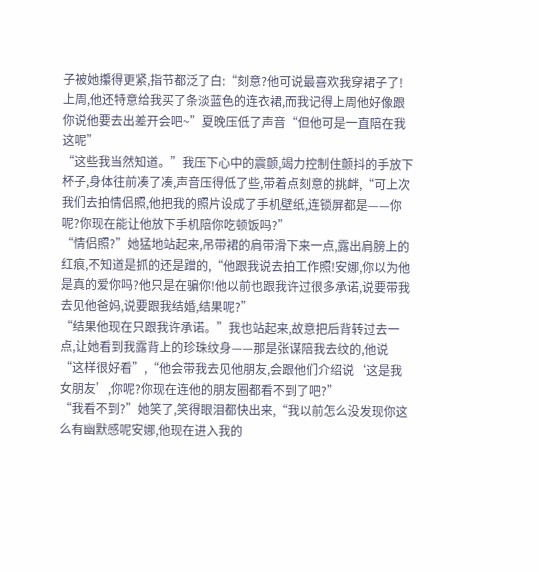子被她攥得更紧,指节都泛了白:“刻意?他可说最喜欢我穿裙子了!上周,他还特意给我买了条淡蓝色的连衣裙,而我记得上周他好像跟你说他要去出差开会吧~”夏晚压低了声音“但他可是一直陪在我这呢”
“这些我当然知道。”我压下心中的震颤,竭力控制住颤抖的手放下杯子,身体往前凑了凑,声音压得低了些,带着点刻意的挑衅,“可上次我们去拍情侣照,他把我的照片设成了手机壁纸,连锁屏都是——你呢?你现在能让他放下手机陪你吃顿饭吗?”
“情侣照?”她猛地站起来,吊带裙的肩带滑下来一点,露出肩膀上的红痕,不知道是抓的还是蹭的,“他跟我说去拍工作照!安娜,你以为他是真的爱你吗?他只是在骗你!他以前也跟我许过很多承诺,说要带我去见他爸妈,说要跟我结婚,结果呢?”
“结果他现在只跟我许承诺。”我也站起来,故意把后背转过去一点,让她看到我露背上的珍珠纹身——那是张谋陪我去纹的,他说“这样很好看”,“他会带我去见他朋友,会跟他们介绍说‘这是我女朋友’,你呢?你现在连他的朋友圈都看不到了吧?”
“我看不到?”她笑了,笑得眼泪都快出来,“我以前怎么没发现你这么有幽默感呢安娜,他现在进入我的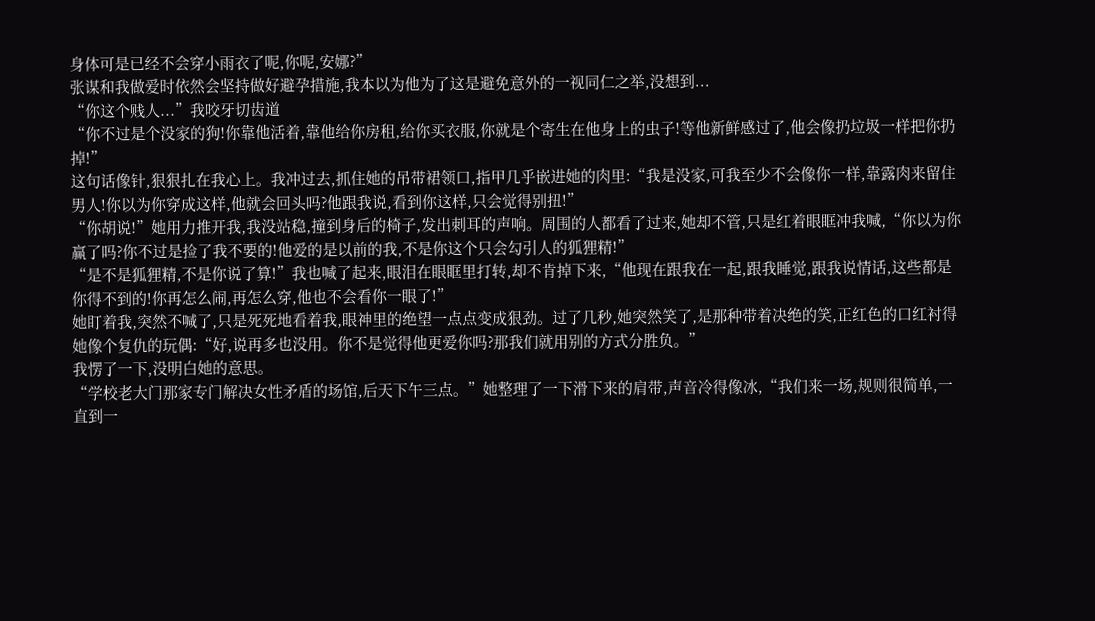身体可是已经不会穿小雨衣了呢,你呢,安娜?”
张谋和我做爱时依然会坚持做好避孕措施,我本以为他为了这是避免意外的一视同仁之举,没想到...
“你这个贱人...”我咬牙切齿道
“你不过是个没家的狗!你靠他活着,靠他给你房租,给你买衣服,你就是个寄生在他身上的虫子!等他新鲜感过了,他会像扔垃圾一样把你扔掉!”
这句话像针,狠狠扎在我心上。我冲过去,抓住她的吊带裙领口,指甲几乎嵌进她的肉里:“我是没家,可我至少不会像你一样,靠露肉来留住男人!你以为你穿成这样,他就会回头吗?他跟我说,看到你这样,只会觉得别扭!”
“你胡说!”她用力推开我,我没站稳,撞到身后的椅子,发出刺耳的声响。周围的人都看了过来,她却不管,只是红着眼眶冲我喊,“你以为你赢了吗?你不过是捡了我不要的!他爱的是以前的我,不是你这个只会勾引人的狐狸精!”
“是不是狐狸精,不是你说了算!”我也喊了起来,眼泪在眼眶里打转,却不肯掉下来,“他现在跟我在一起,跟我睡觉,跟我说情话,这些都是你得不到的!你再怎么闹,再怎么穿,他也不会看你一眼了!”
她盯着我,突然不喊了,只是死死地看着我,眼神里的绝望一点点变成狠劲。过了几秒,她突然笑了,是那种带着决绝的笑,正红色的口红衬得她像个复仇的玩偶:“好,说再多也没用。你不是觉得他更爱你吗?那我们就用别的方式分胜负。”
我愣了一下,没明白她的意思。
“学校老大门那家专门解决女性矛盾的场馆,后天下午三点。”她整理了一下滑下来的肩带,声音冷得像冰,“我们来一场,规则很简单,一直到一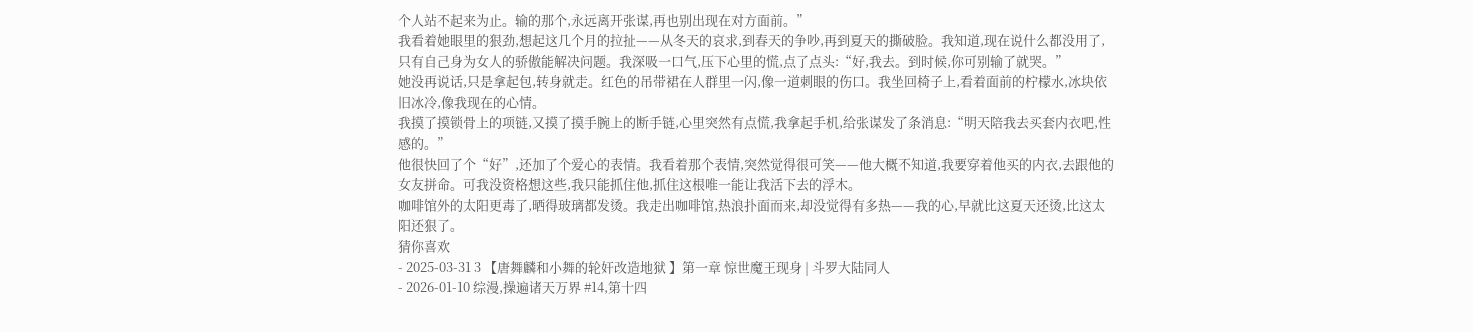个人站不起来为止。输的那个,永远离开张谋,再也别出现在对方面前。”
我看着她眼里的狠劲,想起这几个月的拉扯——从冬天的哀求,到春天的争吵,再到夏天的撕破脸。我知道,现在说什么都没用了,只有自己身为女人的骄傲能解决问题。我深吸一口气,压下心里的慌,点了点头:“好,我去。到时候,你可别输了就哭。”
她没再说话,只是拿起包,转身就走。红色的吊带裙在人群里一闪,像一道刺眼的伤口。我坐回椅子上,看着面前的柠檬水,冰块依旧冰冷,像我现在的心情。
我摸了摸锁骨上的项链,又摸了摸手腕上的断手链,心里突然有点慌,我拿起手机,给张谋发了条消息:“明天陪我去买套内衣吧,性感的。”
他很快回了个“好”,还加了个爱心的表情。我看着那个表情,突然觉得很可笑——他大概不知道,我要穿着他买的内衣,去跟他的女友拼命。可我没资格想这些,我只能抓住他,抓住这根唯一能让我活下去的浮木。
咖啡馆外的太阳更毒了,晒得玻璃都发烫。我走出咖啡馆,热浪扑面而来,却没觉得有多热——我的心,早就比这夏天还烫,比这太阳还狠了。
猜你喜欢
- 2025-03-31 3 【唐舞麟和小舞的轮奸改造地狱 】第一章 惊世魔王现身 | 斗罗大陆同人
- 2026-01-10 综漫,操遍诸天万界 #14,第十四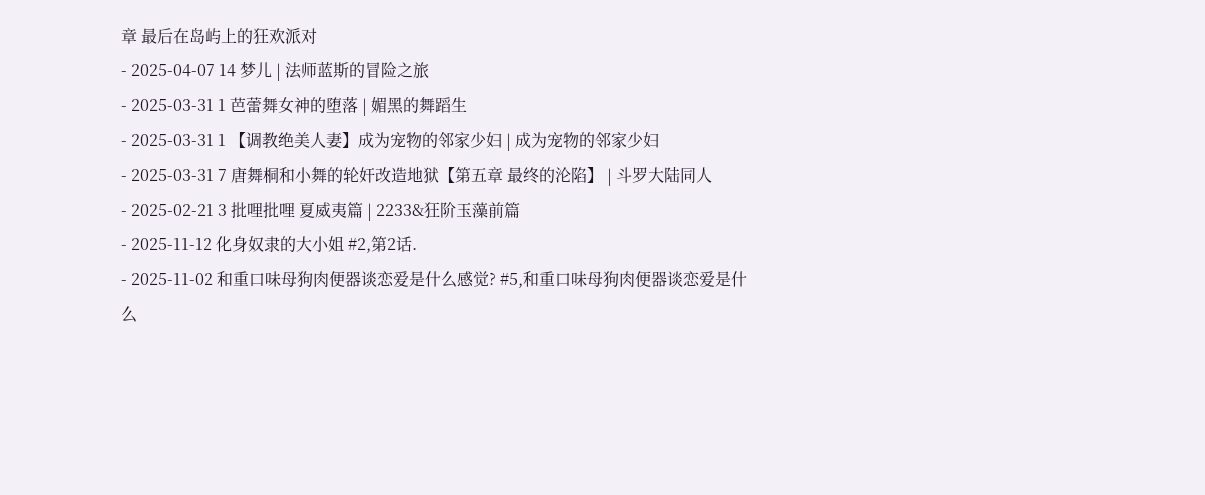章 最后在岛屿上的狂欢派对
- 2025-04-07 14 梦儿 | 法师蓝斯的冒险之旅
- 2025-03-31 1 芭蕾舞女神的堕落 | 媚黑的舞蹈生
- 2025-03-31 1 【调教绝美人妻】成为宠物的邻家少妇 | 成为宠物的邻家少妇
- 2025-03-31 7 唐舞桐和小舞的轮奸改造地狱【第五章 最终的沦陷】 | 斗罗大陆同人
- 2025-02-21 3 批哩批哩 夏威夷篇 | 2233&狂阶玉藻前篇
- 2025-11-12 化身奴隶的大小姐 #2,第2话.
- 2025-11-02 和重口味母狗肉便器谈恋爱是什么感觉? #5,和重口味母狗肉便器谈恋爱是什么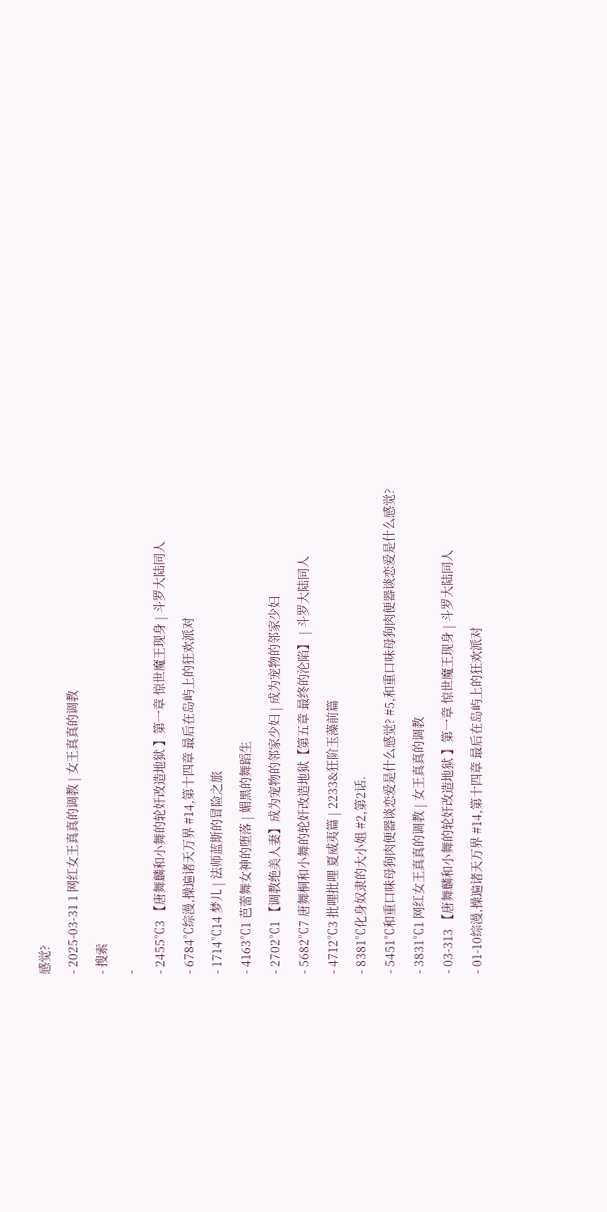感觉?
- 2025-03-31 1 网红女王真真的调教 | 女王真真的调教
- 搜索
-
- 2455℃3 【唐舞麟和小舞的轮奸改造地狱 】第一章 惊世魔王现身 | 斗罗大陆同人
- 6784℃综漫,操遍诸天万界 #14,第十四章 最后在岛屿上的狂欢派对
- 1714℃14 梦儿 | 法师蓝斯的冒险之旅
- 4163℃1 芭蕾舞女神的堕落 | 媚黑的舞蹈生
- 2702℃1 【调教绝美人妻】成为宠物的邻家少妇 | 成为宠物的邻家少妇
- 5682℃7 唐舞桐和小舞的轮奸改造地狱【第五章 最终的沦陷】 | 斗罗大陆同人
- 4712℃3 批哩批哩 夏威夷篇 | 2233&狂阶玉藻前篇
- 8381℃化身奴隶的大小姐 #2,第2话.
- 5451℃和重口味母狗肉便器谈恋爱是什么感觉? #5,和重口味母狗肉便器谈恋爱是什么感觉?
- 3831℃1 网红女王真真的调教 | 女王真真的调教
- 03-313 【唐舞麟和小舞的轮奸改造地狱 】第一章 惊世魔王现身 | 斗罗大陆同人
- 01-10综漫,操遍诸天万界 #14,第十四章 最后在岛屿上的狂欢派对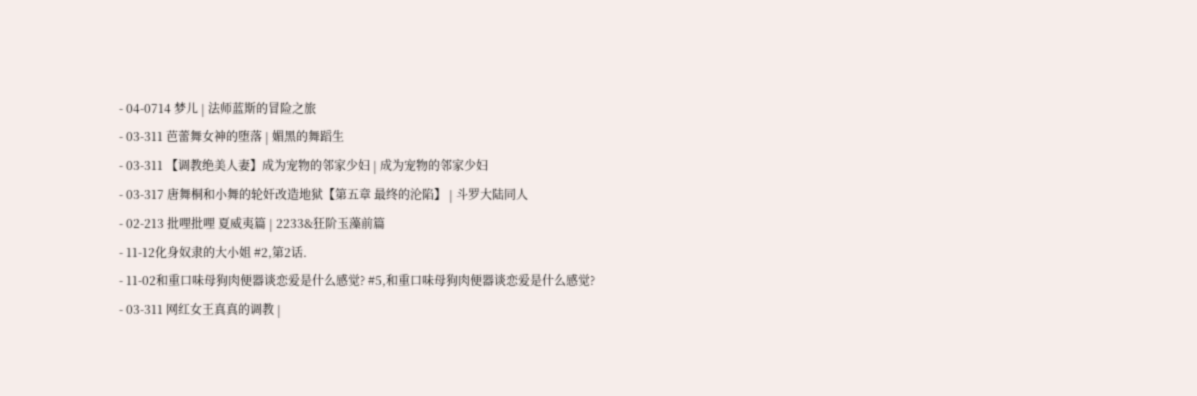- 04-0714 梦儿 | 法师蓝斯的冒险之旅
- 03-311 芭蕾舞女神的堕落 | 媚黑的舞蹈生
- 03-311 【调教绝美人妻】成为宠物的邻家少妇 | 成为宠物的邻家少妇
- 03-317 唐舞桐和小舞的轮奸改造地狱【第五章 最终的沦陷】 | 斗罗大陆同人
- 02-213 批哩批哩 夏威夷篇 | 2233&狂阶玉藻前篇
- 11-12化身奴隶的大小姐 #2,第2话.
- 11-02和重口味母狗肉便器谈恋爱是什么感觉? #5,和重口味母狗肉便器谈恋爱是什么感觉?
- 03-311 网红女王真真的调教 |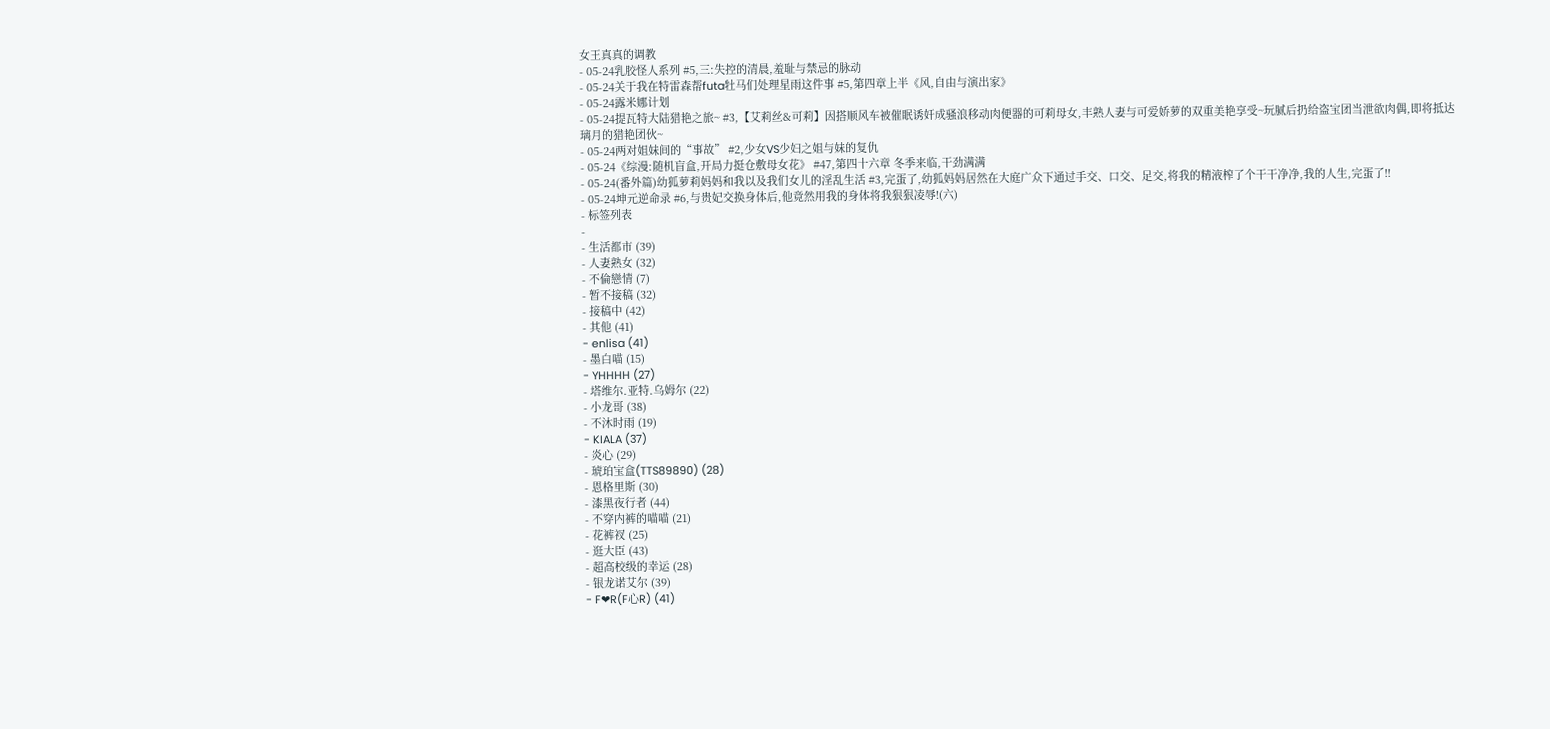女王真真的调教
- 05-24乳胶怪人系列 #5,三:失控的清晨,羞耻与禁忌的脉动
- 05-24关于我在特雷森帮futa牡马们处理星雨这件事 #5,第四章上半《风,自由与演出家》
- 05-24露米娜计划
- 05-24提瓦特大陆猎艳之旅~ #3,【艾莉丝&可莉】因搭顺风车被催眠诱奸成骚浪移动肉便器的可莉母女,丰熟人妻与可爱娇萝的双重美艳享受~玩腻后扔给盗宝团当泄欲肉偶,即将抵达璃月的猎艳团伙~
- 05-24两对姐妹间的“事故” #2,少女VS少妇之姐与妹的复仇
- 05-24《综漫:随机盲盒,开局力挺仓敷母女花》 #47,第四十六章 冬季来临,干劲满满
- 05-24(番外篇)幼狐萝莉妈妈和我以及我们女儿的淫乱生活 #3,完蛋了,幼狐妈妈居然在大庭广众下通过手交、口交、足交,将我的精液榨了个干干净净,我的人生,完蛋了!!
- 05-24坤元逆命录 #6,与贵妃交换身体后,他竟然用我的身体将我狠狠凌辱!(六)
- 标签列表
-
- 生活都市 (39)
- 人妻熟女 (32)
- 不倫戀情 (7)
- 暂不接稿 (32)
- 接稿中 (42)
- 其他 (41)
- enlisa (41)
- 墨白喵 (15)
- YHHHH (27)
- 塔维尔.亚特.乌姆尔 (22)
- 小龙哥 (38)
- 不沐时雨 (19)
- KIALA (37)
- 炎心 (29)
- 琥珀宝盒(TTS89890) (28)
- 恩格里斯 (30)
- 漆黑夜行者 (44)
- 不穿内裤的喵喵 (21)
- 花裤衩 (25)
- 逛大臣 (43)
- 超高校级的幸运 (28)
- 银龙诺艾尔 (39)
- F❤R(F心R) (41)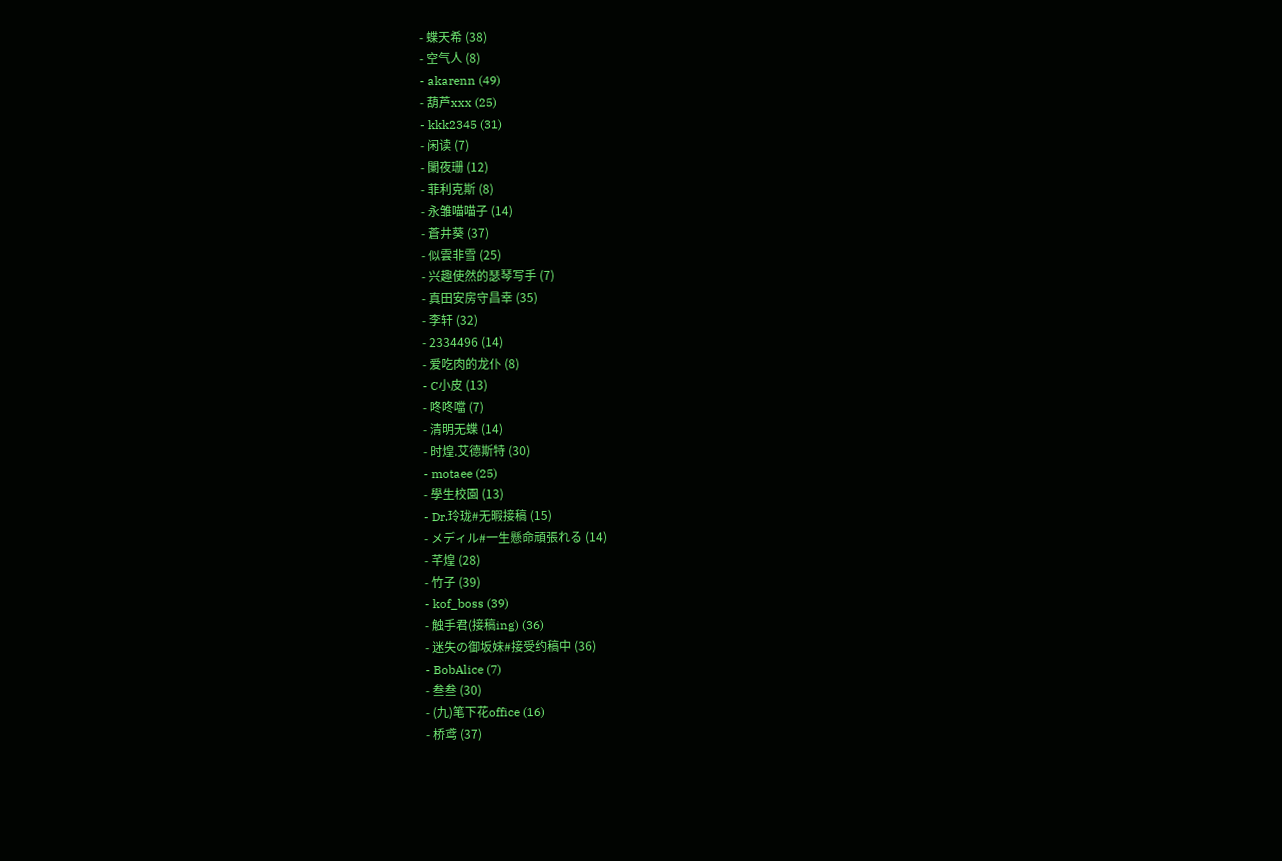- 蝶天希 (38)
- 空气人 (8)
- akarenn (49)
- 葫芦xxx (25)
- kkk2345 (31)
- 闲读 (7)
- 闌夜珊 (12)
- 菲利克斯 (8)
- 永雏喵喵子 (14)
- 蒼井葵 (37)
- 似雲非雪 (25)
- 兴趣使然的瑟琴写手 (7)
- 真田安房守昌幸 (35)
- 李轩 (32)
- 2334496 (14)
- 爱吃肉的龙仆 (8)
- C小皮 (13)
- 咚咚噹 (7)
- 清明无蝶 (14)
- 时煌.艾德斯特 (30)
- motaee (25)
- 學生校園 (13)
- Dr.玲珑#无暇接稿 (15)
- メディル#一生懸命頑張れる (14)
- 芊煌 (28)
- 竹子 (39)
- kof_boss (39)
- 触手君(接稿ing) (36)
- 迷失の御坂妹#接受约稿中 (36)
- BobAlice (7)
- 叁叁 (30)
- (九)笔下花office (16)
- 桥鸢 (37)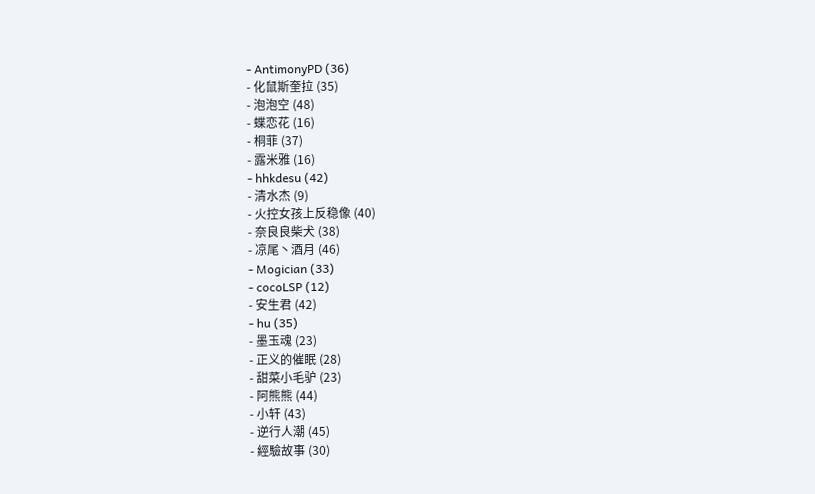- AntimonyPD (36)
- 化鼠斯奎拉 (35)
- 泡泡空 (48)
- 蝶恋花 (16)
- 桐菲 (37)
- 露米雅 (16)
- hhkdesu (42)
- 清水杰 (9)
- 火控女孩上反稳像 (40)
- 奈良良柴犬 (38)
- 凉尾丶酒月 (46)
- Mogician (33)
- cocoLSP (12)
- 安生君 (42)
- hu (35)
- 墨玉魂 (23)
- 正义的催眠 (28)
- 甜菜小毛驴 (23)
- 阿熊熊 (44)
- 小轩 (43)
- 逆行人潮 (45)
- 經驗故事 (30)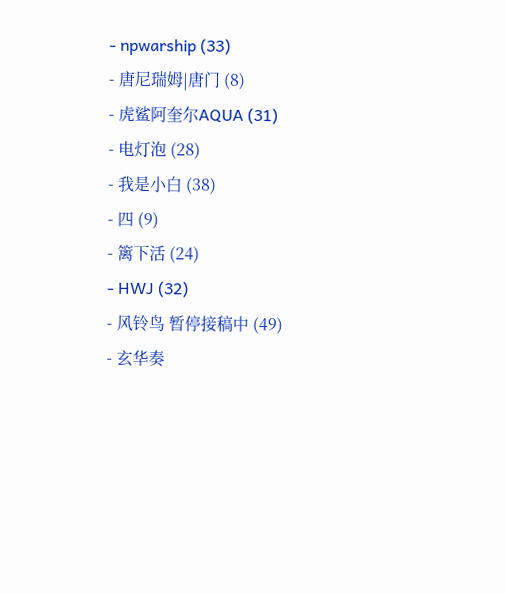- npwarship (33)
- 唐尼瑞姆|唐门 (8)
- 虎鲨阿奎尔AQUA (31)
- 电灯泡 (28)
- 我是小白 (38)
- 四 (9)
- 篱下活 (24)
- HWJ (32)
- 风铃鸟 暂停接稿中 (49)
- 玄华奏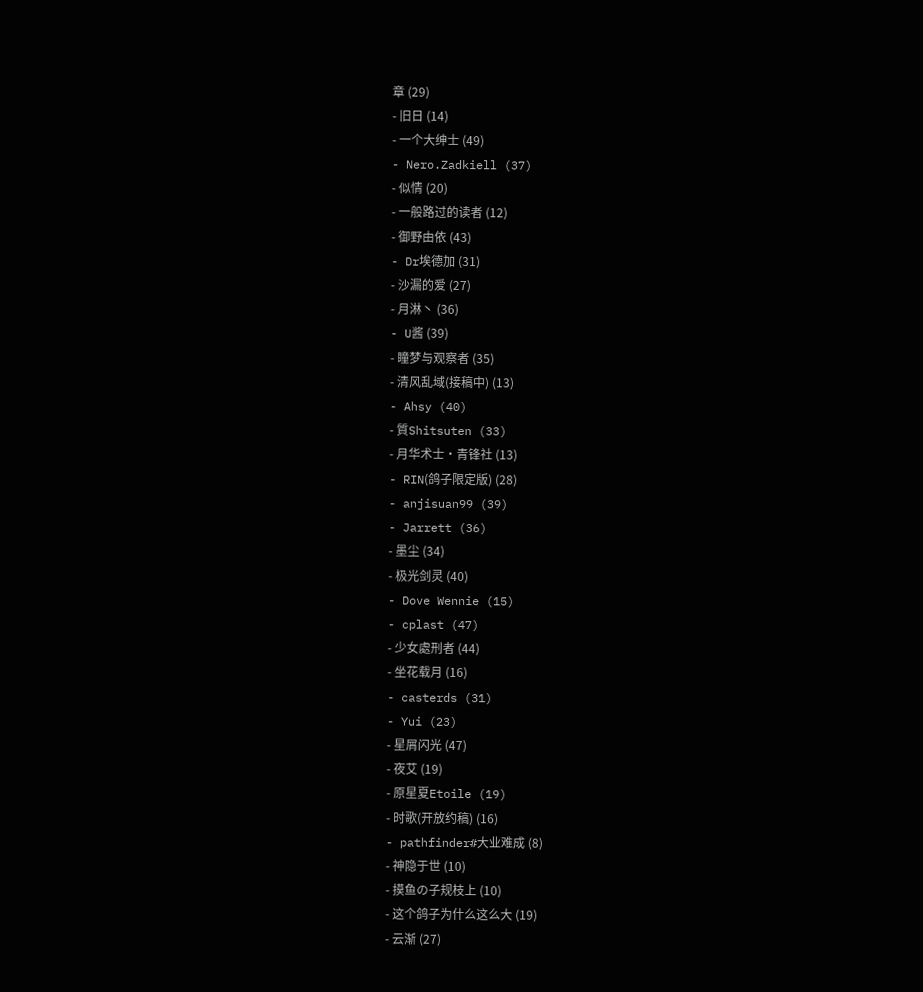章 (29)
- 旧日 (14)
- 一个大绅士 (49)
- Nero.Zadkiell (37)
- 似情 (20)
- 一般路过的读者 (12)
- 御野由依 (43)
- Dr埃德加 (31)
- 沙漏的爱 (27)
- 月淋丶 (36)
- U酱 (39)
- 瞳梦与观察者 (35)
- 清风乱域(接稿中) (13)
- Ahsy (40)
- 質Shitsuten (33)
- 月华术士·青锋社 (13)
- RIN(鸽子限定版) (28)
- anjisuan99 (39)
- Jarrett (36)
- 墨尘 (34)
- 极光剑灵 (40)
- Dove Wennie (15)
- cplast (47)
- 少女處刑者 (44)
- 坐花载月 (16)
- casterds (31)
- Yui (23)
- 星屑闪光 (47)
- 夜艾 (19)
- 原星夏Etoile (19)
- 时歌(开放约稿) (16)
- pathfinder#大业难成 (8)
- 神隐于世 (10)
- 摸鱼の子规枝上 (10)
- 这个鸽子为什么这么大 (19)
- 云渐 (27)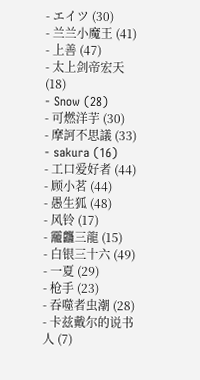- エイツ (30)
- 兰兰小魔王 (41)
- 上善 (47)
- 太上剑帝宏天 (18)
- Snow (28)
- 可燃洋芋 (30)
- 摩訶不思議 (33)
- sakura (16)
- 工口爱好者 (44)
- 顾小茗 (44)
- 愚生狐 (48)
- 风铃 (17)
- 龗龘三龍 (15)
- 白银三十六 (49)
- 一夏 (29)
- 枪手 (23)
- 吞噬者虫潮 (28)
- 卡兹戴尔的说书人 (7)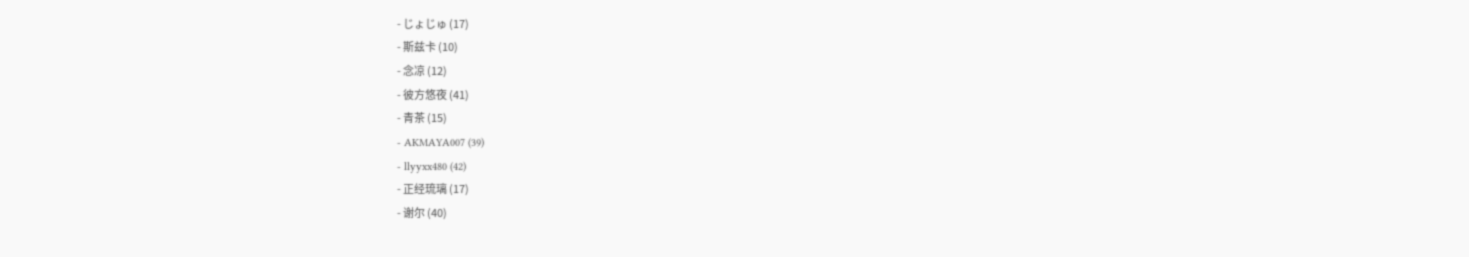- じょじゅ (17)
- 斯兹卡 (10)
- 念凉 (12)
- 彼方悠夜 (41)
- 青茶 (15)
- AKMAYA007 (39)
- llyyxx480 (42)
- 正经琉璃 (17)
- 谢尔 (40)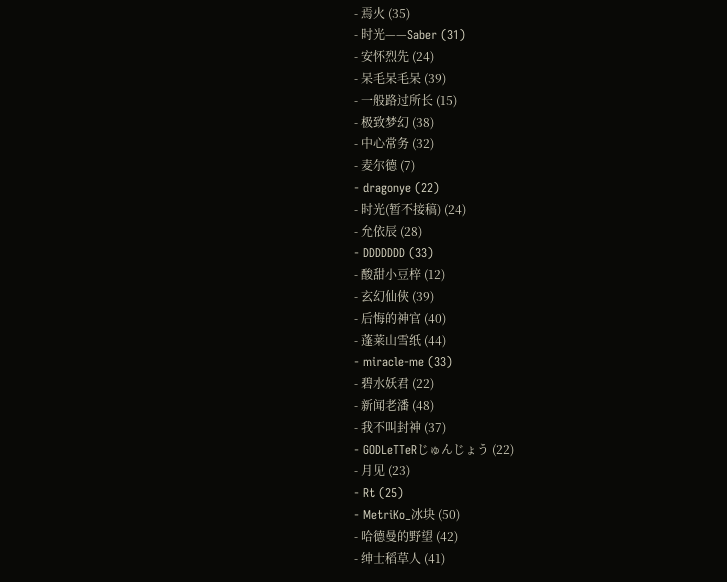- 焉火 (35)
- 时光——Saber (31)
- 安怀烈先 (24)
- 呆毛呆毛呆 (39)
- 一般路过所长 (15)
- 极致梦幻 (38)
- 中心常务 (32)
- 麦尔德 (7)
- dragonye (22)
- 时光(暂不接稿) (24)
- 允依辰 (28)
- DDDDDDD (33)
- 酸甜小豆梓 (12)
- 玄幻仙俠 (39)
- 后悔的神官 (40)
- 蓬莱山雪纸 (44)
- miracle-me (33)
- 碧水妖君 (22)
- 新闻老潘 (48)
- 我不叫封神 (37)
- GODLeTTeRじゅんじょう (22)
- 月见 (23)
- Rt (25)
- MetriKo_冰块 (50)
- 哈德曼的野望 (42)
- 绅士稻草人 (41)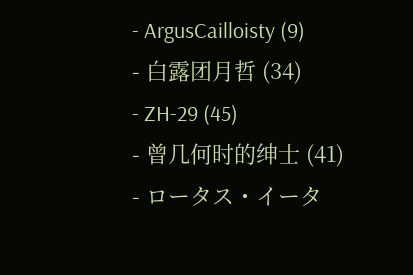- ArgusCailloisty (9)
- 白露团月哲 (34)
- ZH-29 (45)
- 曾几何时的绅士 (41)
- ロータス・イータ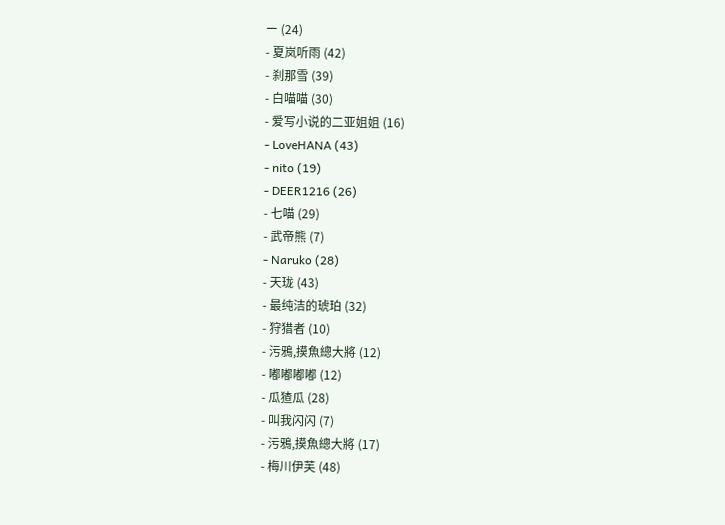ー (24)
- 夏岚听雨 (42)
- 刹那雪 (39)
- 白喵喵 (30)
- 爱写小说的二亚姐姐 (16)
- LoveHANA (43)
- nito (19)
- DEER1216 (26)
- 七喵 (29)
- 武帝熊 (7)
- Naruko (28)
- 天珑 (43)
- 最纯洁的琥珀 (32)
- 狩猎者 (10)
- 污鴉,摸魚總大將 (12)
- 嘟嘟嘟嘟 (12)
- 瓜猹瓜 (28)
- 叫我闪闪 (7)
- 污鴉,摸魚總大將 (17)
- 梅川伊芙 (48)